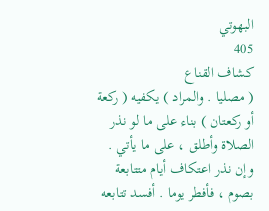البهوتي
405
كشاف القناع
( مصليا . والمراد ) يكفيه ( ركعة أو ركعتان ) بناء على ما لو نذر الصلاة وأطلق ، على ما يأتي . وإن نذر اعتكاف أيام متتابعة بصوم ، فأفطر يوما . أفسد تتابعه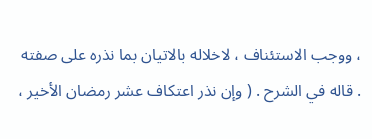، ووجب الاستئناف ، لاخلاله بالاتيان بما نذره على صفته . قاله في الشرح . ( وإن نذر اعتكاف عشر رمضان الأخير ،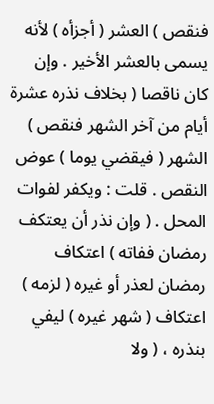فنقص ) العشر ( أجزأه ) لأنه يسمى بالعشر الأخير . وإن كان ناقصا ( بخلاف نذره عشرة أيام من آخر الشهر فنقص ) الشهر ( فيقضي يوما ) عوض النقص . قلت : ويكفر لفوات المحل . ( وإن نذر أن يعتكف رمضان ففاته ) اعتكاف رمضان لعذر أو غيره ( لزمه ) اعتكاف ( شهر غيره ) ليفي بنذره ، ( ولا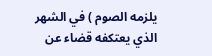يلزمه الصوم ) في الشهر الذي يعتكفه قضاء عن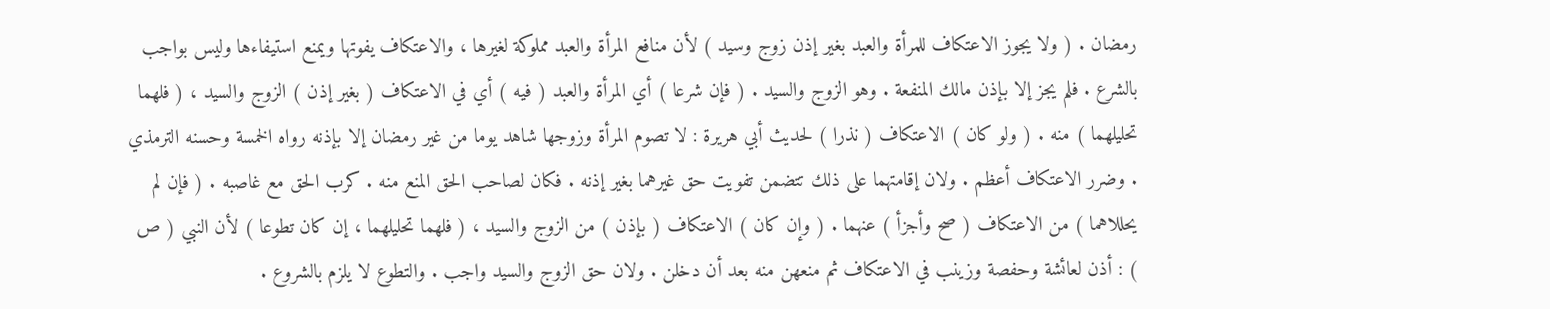رمضان . ( ولا يجوز الاعتكاف للمرأة والعبد بغير إذن زوج وسيد ) لأن منافع المرأة والعبد مملوكة لغيرها ، والاعتكاف يفوتها ويمنع استيفاءها وليس بواجب بالشرع . فلم يجز إلا بإذن مالك المنفعة . وهو الزوج والسيد . ( فإن شرعا ) أي المرأة والعبد ( فيه ) أي في الاعتكاف ( بغير إذن ) الزوج والسيد ، ( فلهما تحليلهما ) منه . ( ولو كان ) الاعتكاف ( نذرا ) لحديث أبي هريرة : لا تصوم المرأة وزوجها شاهد يوما من غير رمضان إلا بإذنه رواه الخمسة وحسنه الترمذي . وضرر الاعتكاف أعظم . ولان إقامتهما على ذلك تتضمن تفويت حق غيرهما بغير إذنه . فكان لصاحب الحق المنع منه . كرب الحق مع غاصبه . ( فإن لم يحللاهما ) من الاعتكاف ( صح وأجزأ ) عنهما . ( وإن كان ) الاعتكاف ( بإذن ) من الزوج والسيد ، ( فلهما تحليلهما ، إن كان تطوعا ) لأن النبي ( ص ) : أذن لعائشة وحفصة وزينب في الاعتكاف ثم منعهن منه بعد أن دخلن . ولان حق الزوج والسيد واجب . والتطوع لا يلزم بالشروع .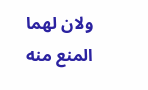ولان لهما المنع منه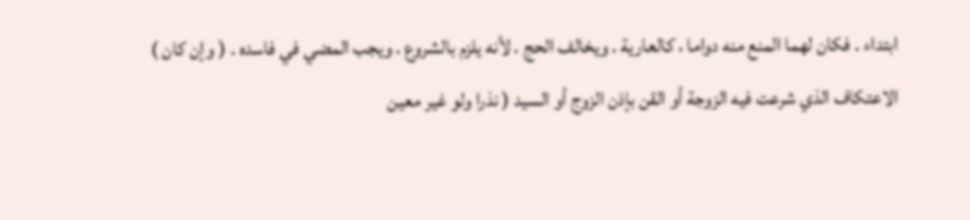ابتداء . فكان لهما المنع منه دواما ، كالعارية . ويخالف الحج . لأنه يلزم بالشروع . ويجب المضي في فاسده . ( وإن كان ) الاعتكاف الذي شرعت فيه الزوجة أو القن بإذن الزوج أو السيد ( نذرا ولو غير معين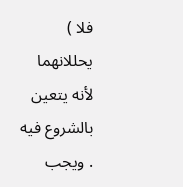فلا ) يحللانهما لأنه يتعين بالشروع فيه . ويجب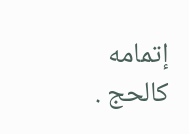إتمامه كالحج .